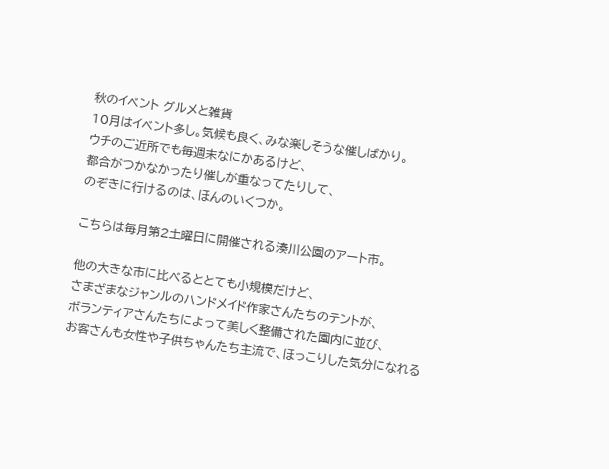秋のイベント グルメと雑貨
10月はイベント多し。気候も良く、みな楽しそうな催しばかり。
ウチのご近所でも毎週末なにかあるけど、
都合がつかなかったり催しが重なってたりして、
のぞきに行けるのは、ほんのいくつか。

こちらは毎月第2土曜日に開催される湊川公園のアート市。

他の大きな市に比べるととても小規模だけど、
さまざまなジャンルのハンドメイド作家さんたちのテントが、
ボランティアさんたちによって美しく整備された園内に並び、
お客さんも女性や子供ちゃんたち主流で、ほっこりした気分になれる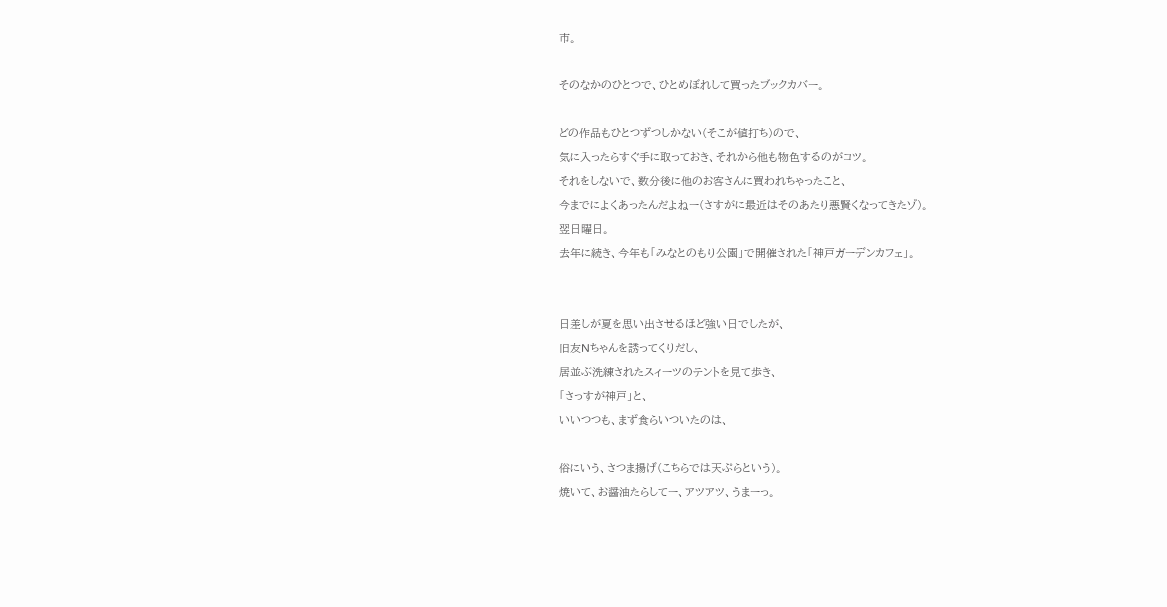市。

そのなかのひとつで、ひとめぼれして買ったブックカバー。

どの作品もひとつずつしかない(そこが値打ち)ので、
気に入ったらすぐ手に取っておき、それから他も物色するのがコツ。
それをしないで、数分後に他のお客さんに買われちゃったこと、
今までによくあったんだよねー(さすがに最近はそのあたり悪賢くなってきたゾ)。
翌日曜日。
去年に続き、今年も「みなとのもり公園」で開催された「神戸ガーデンカフェ」。


日差しが夏を思い出させるほど強い日でしたが、
旧友Nちゃんを誘ってくりだし、
居並ぶ洗練されたスィーツのテントを見て歩き、
「さっすが神戸」と、
いいつつも、まず食らいついたのは、

俗にいう、さつま揚げ(こちらでは天ぷらという)。
焼いて、お醤油たらしてー、アツアツ、うまーっ。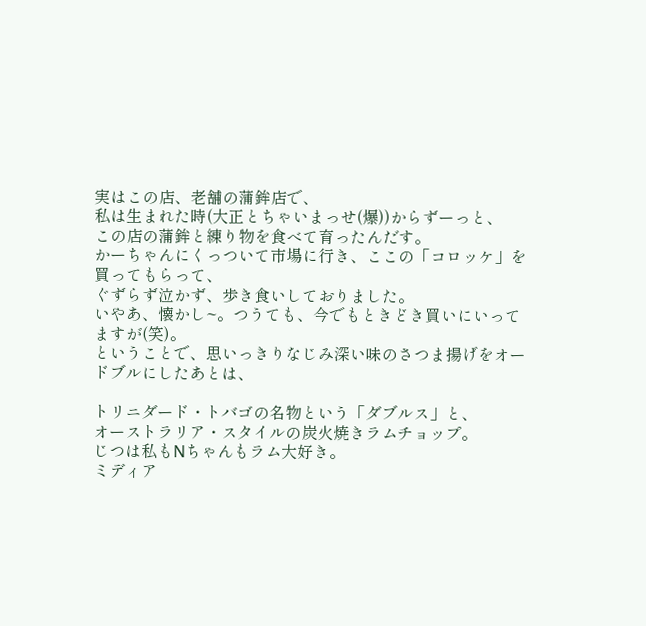実はこの店、老舗の蒲鉾店で、
私は生まれた時(大正とちゃいまっせ(爆))からずーっと、
この店の蒲鉾と練り物を食べて育ったんだす。
かーちゃんにくっついて市場に行き、ここの「コロッケ」を買ってもらって、
ぐずらず泣かず、歩き食いしておりました。
いやあ、懐かし~。つうても、今でもときどき買いにいってますが(笑)。
ということで、思いっきりなじみ深い味のさつま揚げをオードブルにしたあとは、

トリニダード・トバゴの名物という「ダブルス」と、
オーストラリア・スタイルの炭火焼きラムチョップ。
じつは私もNちゃんもラム大好き。
ミディア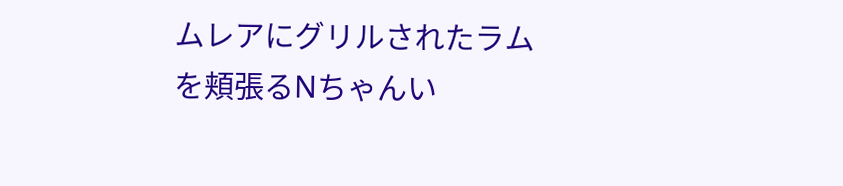ムレアにグリルされたラムを頬張るNちゃんい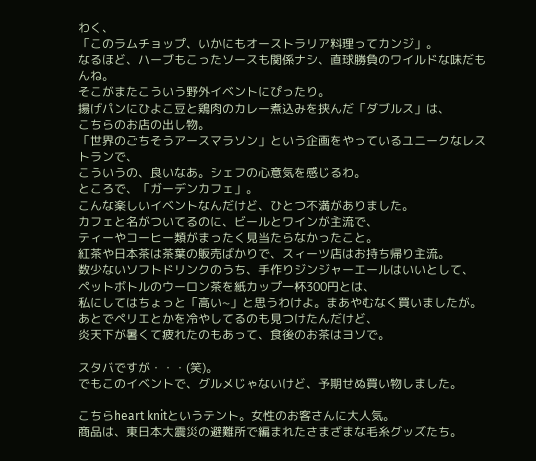わく、
「このラムチョップ、いかにもオーストラリア料理ってカンジ」。
なるほど、ハーブもこったソースも関係ナシ、直球勝負のワイルドな味だもんね。
そこがまたこういう野外イベントにぴったり。
揚げパンにひよこ豆と鶏肉のカレー煮込みを挟んだ「ダブルス」は、
こちらのお店の出し物。
「世界のごちそうアースマラソン」という企画をやっているユニークなレストランで、
こういうの、良いなあ。シェフの心意気を感じるわ。
ところで、「ガーデンカフェ」。
こんな楽しいイベントなんだけど、ひとつ不満がありました。
カフェと名がついてるのに、ビールとワインが主流で、
ティーやコーヒー類がまったく見当たらなかったこと。
紅茶や日本茶は茶葉の販売ばかりで、スィーツ店はお持ち帰り主流。
数少ないソフトドリンクのうち、手作りジンジャーエールはいいとして、
ペットボトルのウーロン茶を紙カップ一杯300円とは、
私にしてはちょっと「高い~」と思うわけよ。まあやむなく買いましたが。
あとでペリエとかを冷やしてるのも見つけたんだけど、
炎天下が暑くて疲れたのもあって、食後のお茶はヨソで。

スタバですが・・・(笑)。
でもこのイベントで、グルメじゃないけど、予期せぬ買い物しました。

こちらheart knitというテント。女性のお客さんに大人気。
商品は、東日本大震災の避難所で編まれたさまざまな毛糸グッズたち。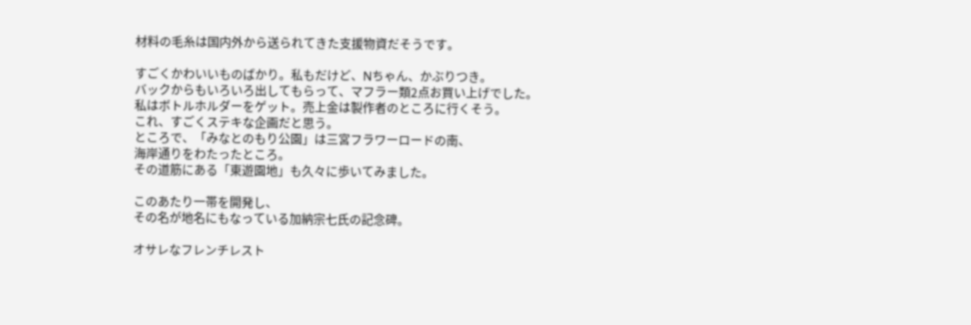材料の毛糸は国内外から送られてきた支援物資だそうです。

すごくかわいいものばかり。私もだけど、Nちゃん、かぶりつき。
バックからもいろいろ出してもらって、マフラー類2点お買い上げでした。
私はボトルホルダーをゲット。売上金は製作者のところに行くそう。
これ、すごくステキな企画だと思う。
ところで、「みなとのもり公園」は三宮フラワーロードの南、
海岸通りをわたったところ。
その道筋にある「東遊園地」も久々に歩いてみました。

このあたり一帯を開発し、
その名が地名にもなっている加納宗七氏の記念碑。

オサレなフレンチレスト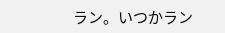ラン。いつかラン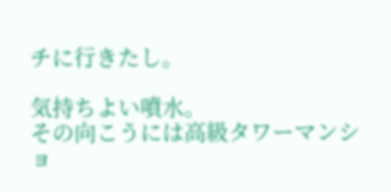チに行きたし。

気持ちよい噴水。
その向こうには高級タワーマンショ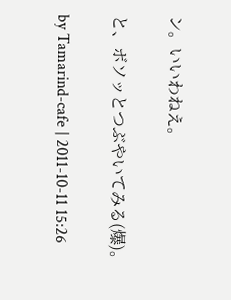ン。いいわねえ。

と、ボソッとつぶやいてみる(爆)。

by Tamarind-cafe | 2011-10-11 15:26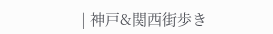| 神戸&関西街歩き